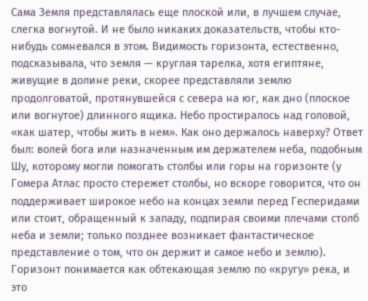Сама Земля представлялась еще плоской или, в лучшем случае, слегка вогнутой. И не было никаких доказательств, чтобы кто-нибудь сомневался в этом. Видимость горизонта, естественно, подсказывала, что земля — круглая тарелка, хотя египтяне, живущие в долине реки, скорее представляли землю продолговатой, протянувшейся с севера на юг, как дно (плоское или вогнутое) длинного ящика. Небо простиралось над головой, «как шатер, чтобы жить в нем». Как оно держалось наверху? Ответ был: волей бога или назначенным им держателем неба, подобным Шу, которому могли помогать столбы или горы на горизонте (у Гомера Атлас просто стережет столбы, но вскоре говорится, что он поддерживает широкое небо на концах земли перед Гесперидами или стоит, обращенный к западу, подпирая своими плечами столб неба и земли; только позднее возникает фантастическое представление о том, что он держит и самое небо и землю). Горизонт понимается как обтекающая землю по «кругу» река, и это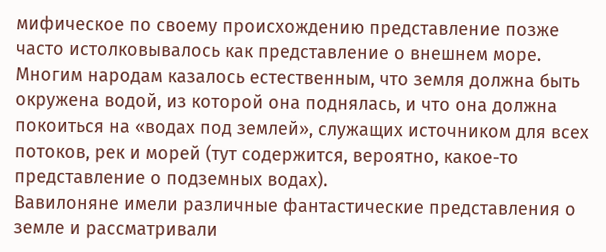мифическое по своему происхождению представление позже часто истолковывалось как представление о внешнем море.
Многим народам казалось естественным, что земля должна быть окружена водой, из которой она поднялась, и что она должна покоиться на «водах под землей», служащих источником для всех потоков, рек и морей (тут содержится, вероятно, какое-то представление о подземных водах).
Вавилоняне имели различные фантастические представления о земле и рассматривали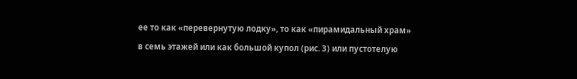ее то как «перевернутую лодку», то как «пирамидальный храм» в семь этажей или как большой купол (рис. 3) или пустотелую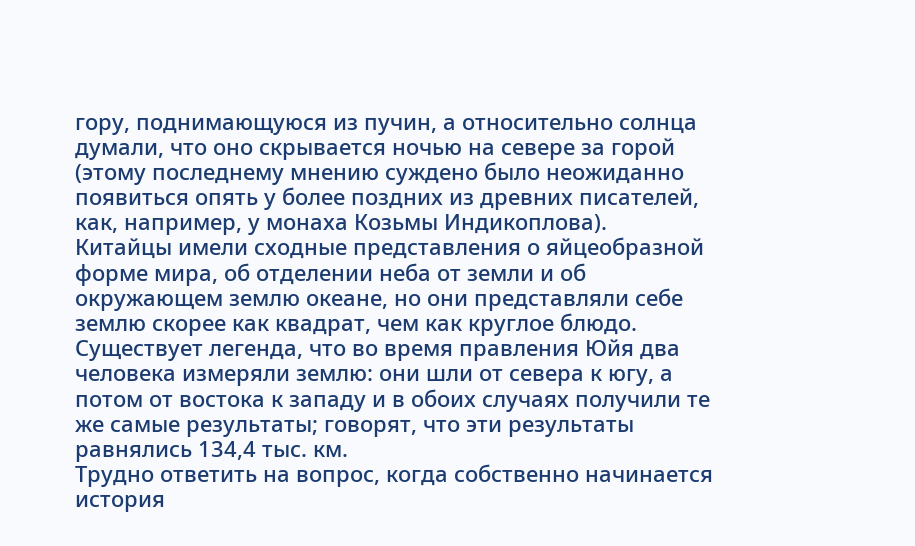гору, поднимающуюся из пучин, а относительно солнца думали, что оно скрывается ночью на севере за горой (этому последнему мнению суждено было неожиданно появиться опять у более поздних из древних писателей, как, например, у монаха Козьмы Индикоплова).
Китайцы имели сходные представления о яйцеобразной форме мира, об отделении неба от земли и об окружающем землю океане, но они представляли себе землю скорее как квадрат, чем как круглое блюдо. Существует легенда, что во время правления Юйя два человека измеряли землю: они шли от севера к югу, а потом от востока к западу и в обоих случаях получили те же самые результаты; говорят, что эти результаты равнялись 134,4 тыс. км.
Трудно ответить на вопрос, когда собственно начинается история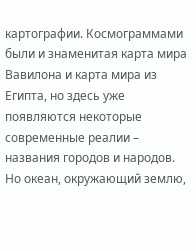картографии. Космограммами были и знаменитая карта мира Вавилона и карта мира из Египта, но здесь уже появляются некоторые современные реалии – названия городов и народов. Но океан, окружающий землю,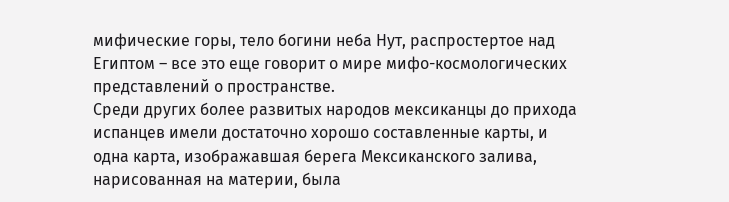мифические горы, тело богини неба Нут, распростертое над Египтом – все это еще говорит о мире мифо-космологических представлений о пространстве.
Среди других более развитых народов мексиканцы до прихода испанцев имели достаточно хорошо составленные карты, и одна карта, изображавшая берега Мексиканского залива, нарисованная на материи, была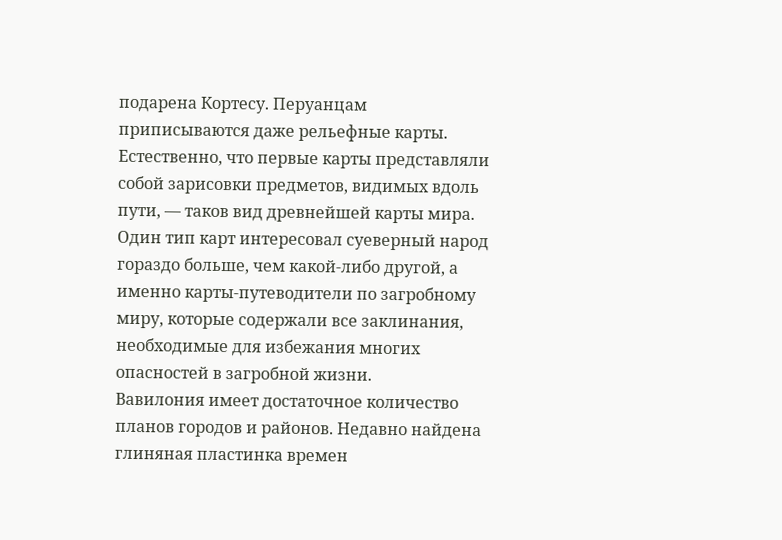подарена Кортесу. Перуанцам приписываются даже рельефные карты.
Естественно, что первые карты представляли собой зарисовки предметов, видимых вдоль пути, — таков вид древнейшей карты мира.
Один тип карт интересовал суеверный народ гораздо больше, чем какой-либо другой, а именно карты-путеводители по загробному миру, которые содержали все заклинания, необходимые для избежания многих опасностей в загробной жизни.
Вавилония имеет достаточное количество планов городов и районов. Недавно найдена глиняная пластинка времен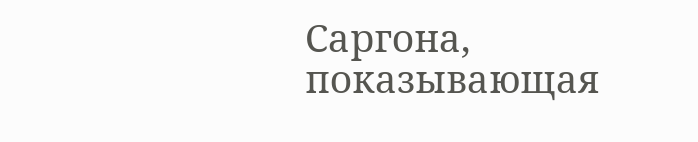Саргона, показывающая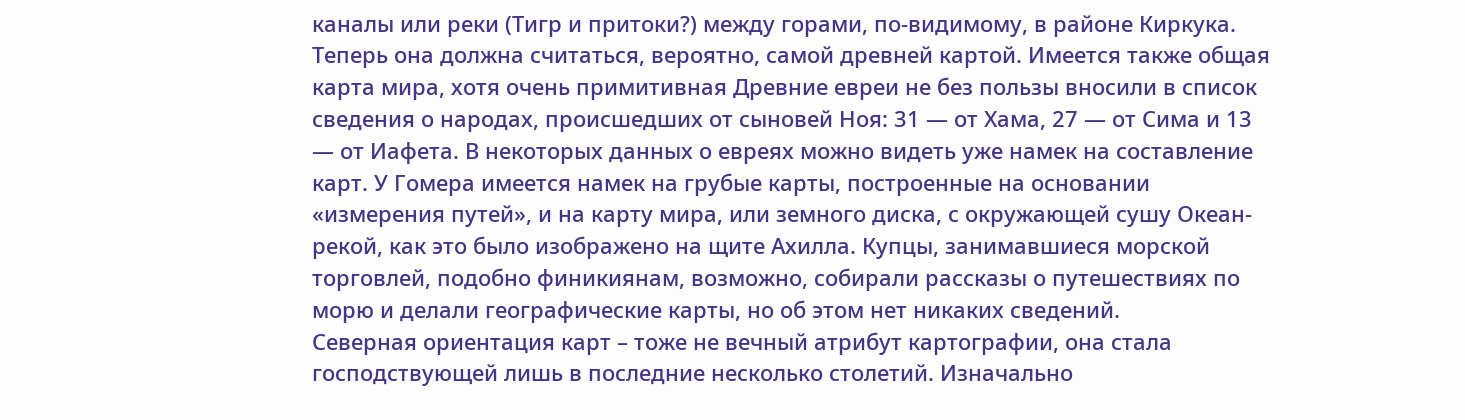каналы или реки (Тигр и притоки?) между горами, по-видимому, в районе Киркука. Теперь она должна считаться, вероятно, самой древней картой. Имеется также общая карта мира, хотя очень примитивная Древние евреи не без пользы вносили в список сведения о народах, происшедших от сыновей Ноя: 31 — от Хама, 27 — от Сима и 13 — от Иафета. В некоторых данных о евреях можно видеть уже намек на составление карт. У Гомера имеется намек на грубые карты, построенные на основании «измерения путей», и на карту мира, или земного диска, с окружающей сушу Океан-рекой, как это было изображено на щите Ахилла. Купцы, занимавшиеся морской торговлей, подобно финикиянам, возможно, собирали рассказы о путешествиях по морю и делали географические карты, но об этом нет никаких сведений.
Северная ориентация карт – тоже не вечный атрибут картографии, она стала господствующей лишь в последние несколько столетий. Изначально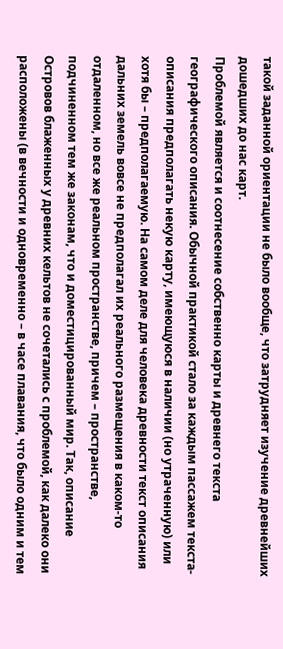такой заданной ориентации не было вообще, что затрудняет изучение древнейших дошедших до нас карт.
Проблемой является и соотнесение собственно карты и древнего текста географического описания. Обычной практикой стало за каждым пассажем текста-описания предполагать некую карту, имеющуюся в наличии (но утраченную) или хотя бы – предполагаемую. На самом деле для человека древности текст описания дальних земель вовсе не предполагал их реального размещения в каком-то отдаленном, но все же реальном пространстве, причем – пространстве, подчиненном тем же законам, что и доместицированный мир. Так, описание Островов блаженных у древних кельтов не сочетались с проблемой, как далеко они расположены (в вечности и одновременно – в часе плавания, что было одним и тем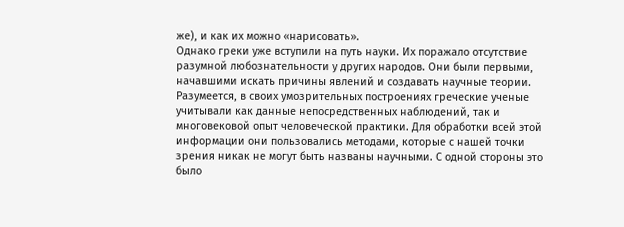же), и как их можно «нарисовать».
Однако греки уже вступили на путь науки. Их поражало отсутствие разумной любознательности у других народов. Они были первыми, начавшими искать причины явлений и создавать научные теории.
Разумеется, в своих умозрительных построениях греческие ученые учитывали как данные непосредственных наблюдений, так и многовековой опыт человеческой практики. Для обработки всей этой информации они пользовались методами, которые с нашей точки зрения никак не могут быть названы научными. С одной стороны это было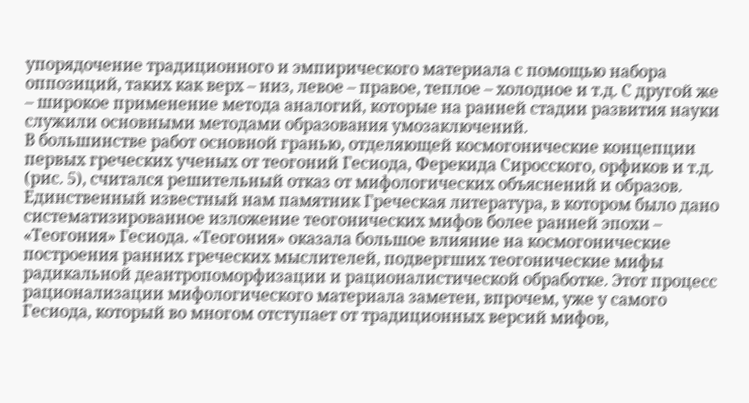упорядочение традиционного и эмпирического материала с помощью набора оппозиций, таких как верх – низ, левое – правое, теплое – холодное и т.д. С другой же – широкое применение метода аналогий, которые на ранней стадии развития науки служили основными методами образования умозаключений.
В большинстве работ основной гранью, отделяющей космогонические концепции первых греческих ученых от теогоний Гесиода, Ферекида Сиросского, орфиков и т.д. (рис. 5), считался решительный отказ от мифологических объяснений и образов.
Единственный известный нам памятник Греческая литература, в котором было дано систематизированное изложение теогонических мифов более ранней эпохи – «Теогония» Гесиода. «Теогония» оказала большое влияние на космогонические построения ранних греческих мыслителей, подвергших теогонические мифы радикальной деантропоморфизации и рационалистической обработке. Этот процесс рационализации мифологического материала заметен, впрочем, уже у самого Гесиода, который во многом отступает от традиционных версий мифов,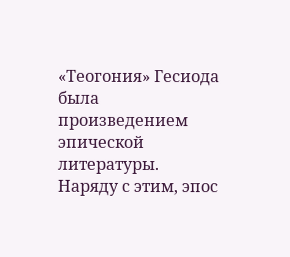«Теогония» Гесиода была произведением эпической литературы.
Наряду с этим, эпос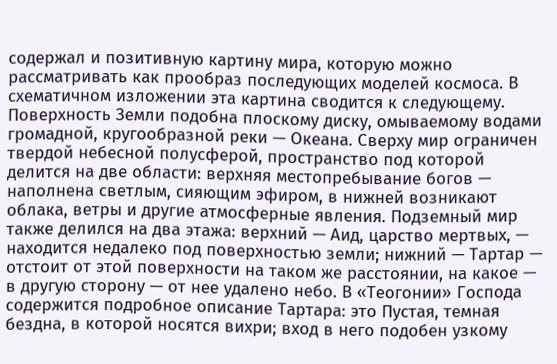содержал и позитивную картину мира, которую можно рассматривать как прообраз последующих моделей космоса. В схематичном изложении эта картина сводится к следующему.
Поверхность Земли подобна плоскому диску, омываемому водами громадной, кругообразной реки — Океана. Сверху мир ограничен твердой небесной полусферой, пространство под которой делится на две области: верхняя местопребывание богов — наполнена светлым, сияющим эфиром, в нижней возникают облака, ветры и другие атмосферные явления. Подземный мир также делился на два этажа: верхний — Аид, царство мертвых, — находится недалеко под поверхностью земли; нижний — Тартар — отстоит от этой поверхности на таком же расстоянии, на какое — в другую сторону — от нее удалено небо. В «Теогонии» Господа содержится подробное описание Тартара: это Пустая, темная бездна, в которой носятся вихри; вход в него подобен узкому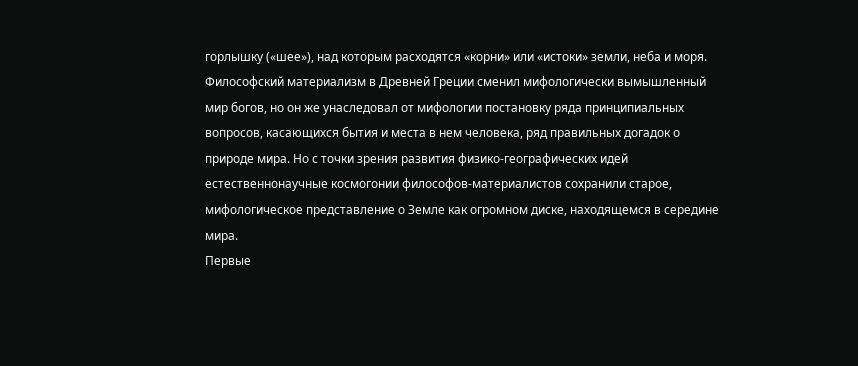горлышку («шее»), над которым расходятся «корни» или «истоки» земли, неба и моря.
Философский материализм в Древней Греции сменил мифологически вымышленный мир богов, но он же унаследовал от мифологии постановку ряда принципиальных вопросов, касающихся бытия и места в нем человека, ряд правильных догадок о природе мира. Но с точки зрения развития физико-географических идей естественнонаучные космогонии философов-материалистов сохранили старое, мифологическое представление о Земле как огромном диске, находящемся в середине мира.
Первые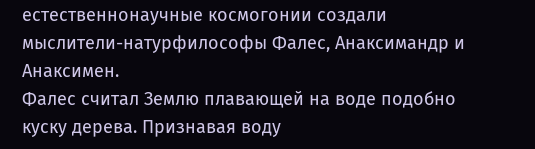естественнонаучные космогонии создали мыслители-натурфилософы Фалес, Анаксимандр и Анаксимен.
Фалес считал Землю плавающей на воде подобно куску дерева. Признавая воду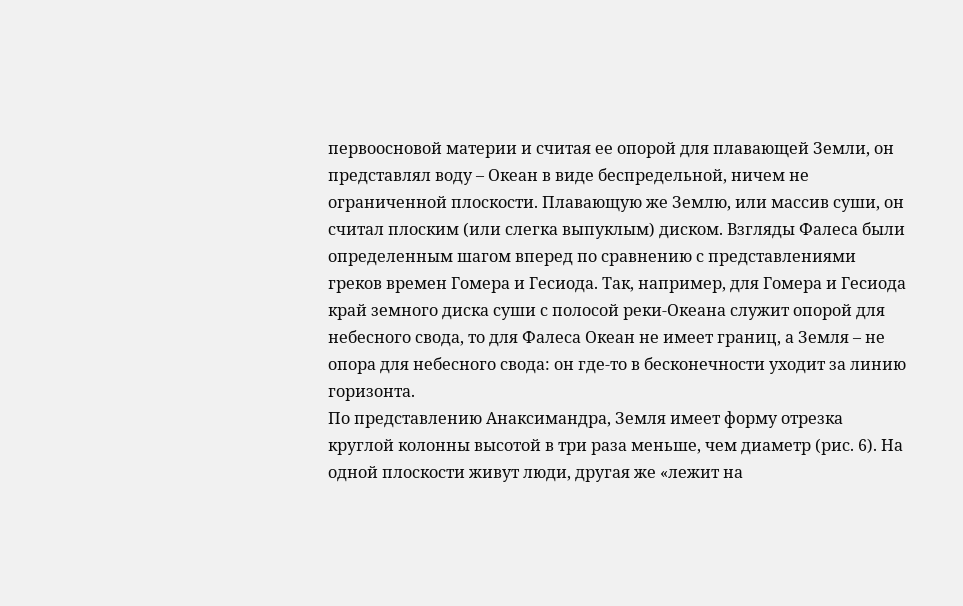первоосновой материи и считая ее опорой для плавающей Земли, он представлял воду – Океан в виде беспредельной, ничем не ограниченной плоскости. Плавающую же Землю, или массив суши, он считал плоским (или слегка выпуклым) диском. Взгляды Фалеса были определенным шагом вперед по сравнению с представлениями греков времен Гомера и Гесиода. Так, например, для Гомера и Гесиода край земного диска суши с полосой реки-Океана служит опорой для небесного свода, то для Фалеса Океан не имеет границ, а Земля – не опора для небесного свода: он где-то в бесконечности уходит за линию горизонта.
По представлению Анаксимандра, Земля имеет форму отрезка круглой колонны высотой в три раза меньше, чем диаметр (рис. 6). На одной плоскости живут люди, другая же «лежит на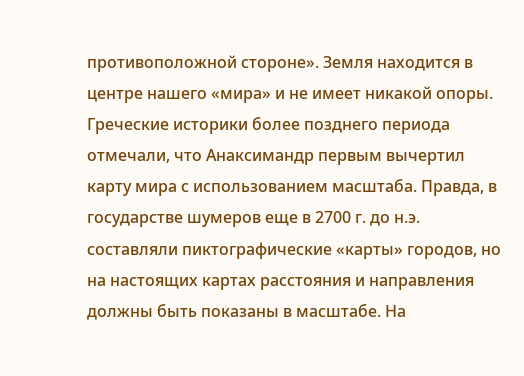противоположной стороне». Земля находится в центре нашего «мира» и не имеет никакой опоры. Греческие историки более позднего периода отмечали, что Анаксимандр первым вычертил карту мира с использованием масштаба. Правда, в государстве шумеров еще в 2700 г. до н.э. составляли пиктографические «карты» городов, но на настоящих картах расстояния и направления должны быть показаны в масштабе. На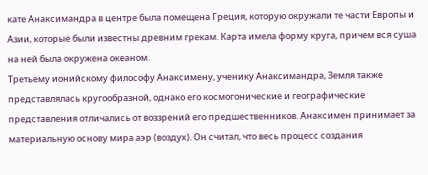кате Анаксимандра в центре была помещена Греция, которую окружали те части Европы и Азии, которые были известны древним грекам. Карта имела форму круга, причем вся суша на ней была окружена океаном.
Третьему ионийскому философу Анаксимену, ученику Анаксимандра, Земля также представлялась кругообразной, однако его космогонические и географические представления отличались от воззрений его предшественников. Анаксимен принимает за материальную основу мира аэр (воздух). Он считал, что весь процесс создания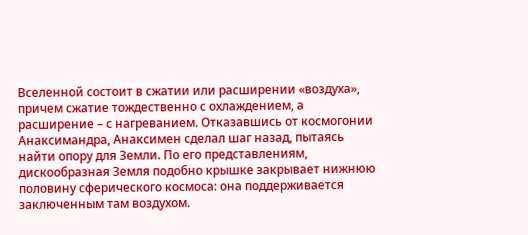Вселенной состоит в сжатии или расширении «воздуха», причем сжатие тождественно с охлаждением, а расширение – с нагреванием. Отказавшись от космогонии Анаксимандра, Анаксимен сделал шаг назад, пытаясь найти опору для Земли. По его представлениям, дискообразная Земля подобно крышке закрывает нижнюю половину сферического космоса: она поддерживается заключенным там воздухом.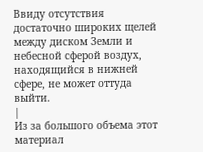Ввиду отсутствия достаточно широких щелей между диском Земли и небесной сферой воздух, находящийся в нижней сфере, не может оттуда выйти.
|
Из за большого объема этот материал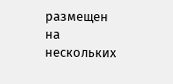размещен на нескольких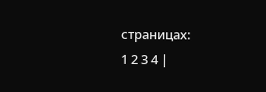страницах:
1 2 3 4 |